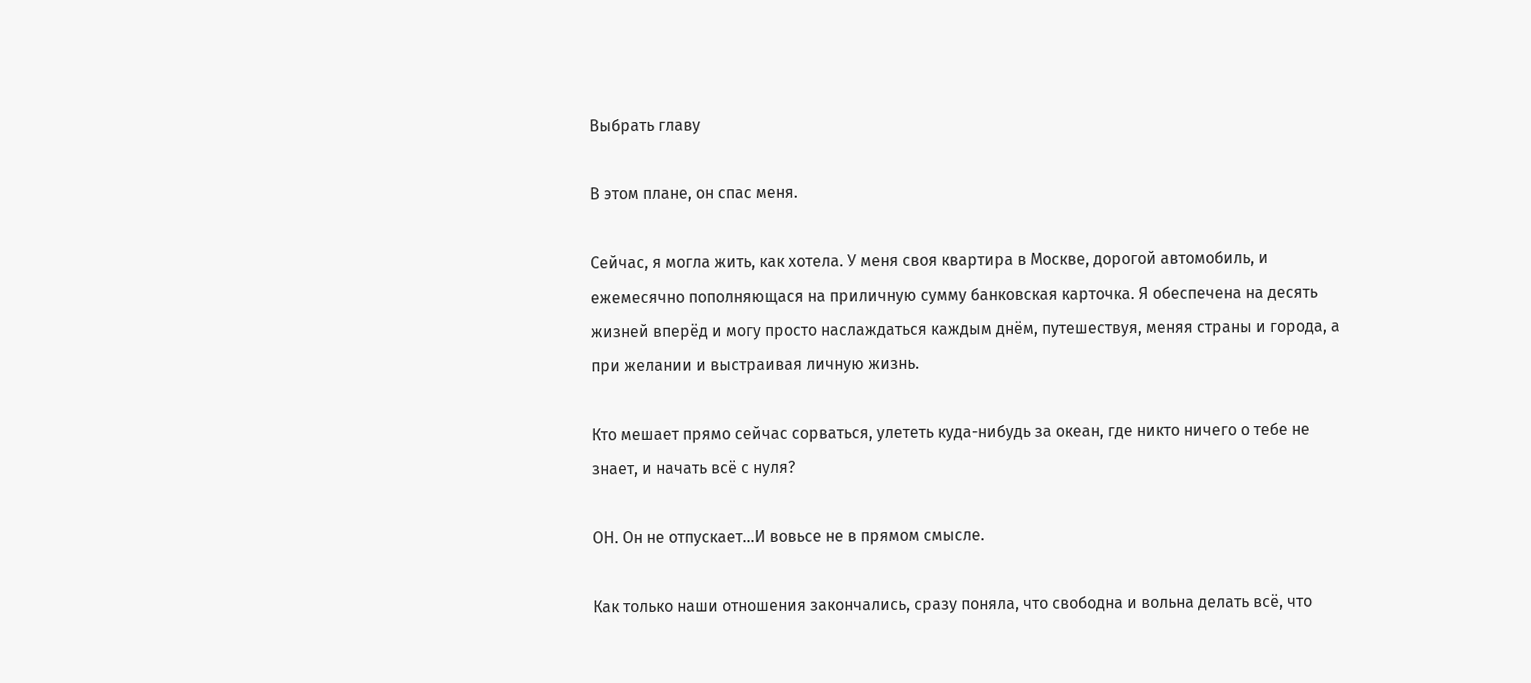Выбрать главу

В этом плане, он спас меня.

Сейчас, я могла жить, как хотела. У меня своя квартира в Москве, дорогой автомобиль, и ежемесячно пополняющася на приличную сумму банковская карточка. Я обеспечена на десять жизней вперёд и могу просто наслаждаться каждым днём, путешествуя, меняя страны и города, а при желании и выстраивая личную жизнь.

Кто мешает прямо сейчас сорваться, улететь куда-нибудь за океан, где никто ничего о тебе не знает, и начать всё с нуля?

ОН. Он не отпускает...И вовьсе не в прямом смысле.

Как только наши отношения закончались, сразу поняла, что свободна и вольна делать всё, что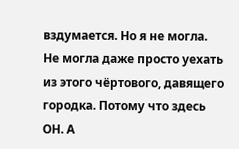вздумается. Но я не могла. Не могла даже просто уехать из этого чёртового, давящего городка. Потому что здесь ОН. А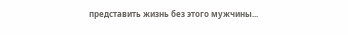представить жизнь без этого мужчины...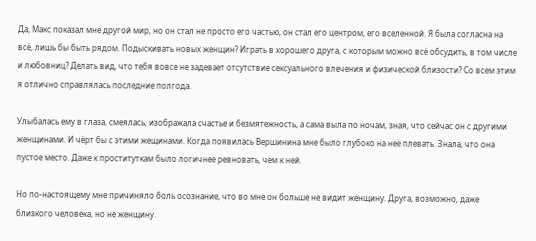Да, Макс показал мне другой мир, но он стал не просто его частью, он стал его центром, его вселенной. Я была согласна на всё, лишь бы быть рядом. Подыскивать новых женщин? Играть в хорошего друга, с которым можно всё обсудить, в том числе и любовниц? Делать вид, что тебя вовсе не задевает отсутствие сексуального влечения и физической близости? Со всем этим я отлично справлялась последние полгода.

Улыбалась ему в глаза, смеялась, изображала счастье и безмятежность, а сама выла по ночам, зная, что сейчас он с другими женщинами. И чёрт бы с этими жещинами. Когда появилась Вершинина мне было глубоко на неё плевать. Знала, что она пустое место. Даже к проституткам было логичнее ревновать, чем к ней.

Но по-настоящему мне причиняло боль осознание, что во мне он больше не видит женщину. Друга, возможно, даже близкого человека, но не женщину.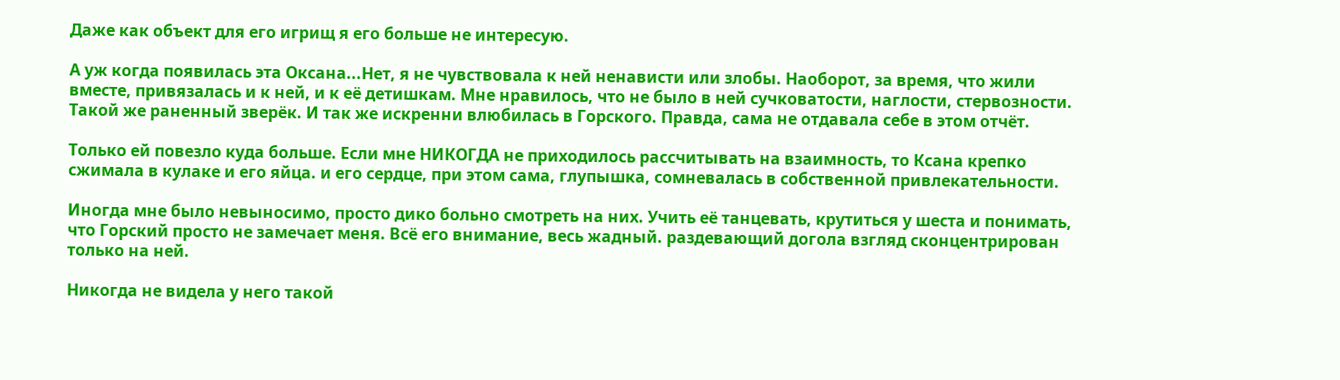Даже как объект для его игрищ я его больше не интересую.

А уж когда появилась эта Оксана...Нет, я не чувствовала к ней ненависти или злобы. Наоборот, за время, что жили вместе, привязалась и к ней, и к её детишкам. Мне нравилось, что не было в ней сучковатости, наглости, стервозности. Такой же раненный зверёк. И так же искренни влюбилась в Горского. Правда, сама не отдавала себе в этом отчёт.

Только ей повезло куда больше. Если мне НИКОГДА не приходилось рассчитывать на взаимность, то Ксана крепко сжимала в кулаке и его яйца. и его сердце, при этом сама, глупышка, сомневалась в собственной привлекательности.

Иногда мне было невыносимо, просто дико больно смотреть на них. Учить её танцевать, крутиться у шеста и понимать, что Горский просто не замечает меня. Всё его внимание, весь жадный. раздевающий догола взгляд сконцентрирован только на ней.

Никогда не видела у него такой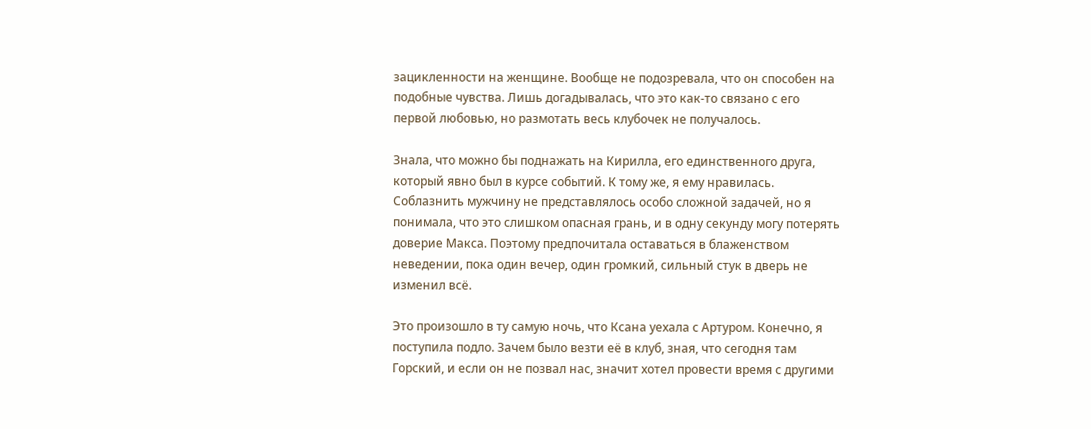зацикленности на женщине. Вообще не подозревала, что он способен на подобные чувства. Лишь догадывалась, что это как-то связано с его первой любовью, но размотать весь клубочек не получалось.

Знала, что можно бы поднажать на Кирилла, его единственного друга, который явно был в курсе событий. К тому же, я ему нравилась. Соблазнить мужчину не представлялось особо сложной задачей, но я понимала, что это слишком опасная грань, и в одну секунду могу потерять доверие Макса. Поэтому предпочитала оставаться в блаженством неведении, пока один вечер, один громкий, сильный стук в дверь не изменил всё.

Это произошло в ту самую ночь, что Ксана уехала с Артуром. Конечно, я поступила подло. Зачем было везти её в клуб, зная, что сегодня там Горский, и если он не позвал нас, значит хотел провести время с другими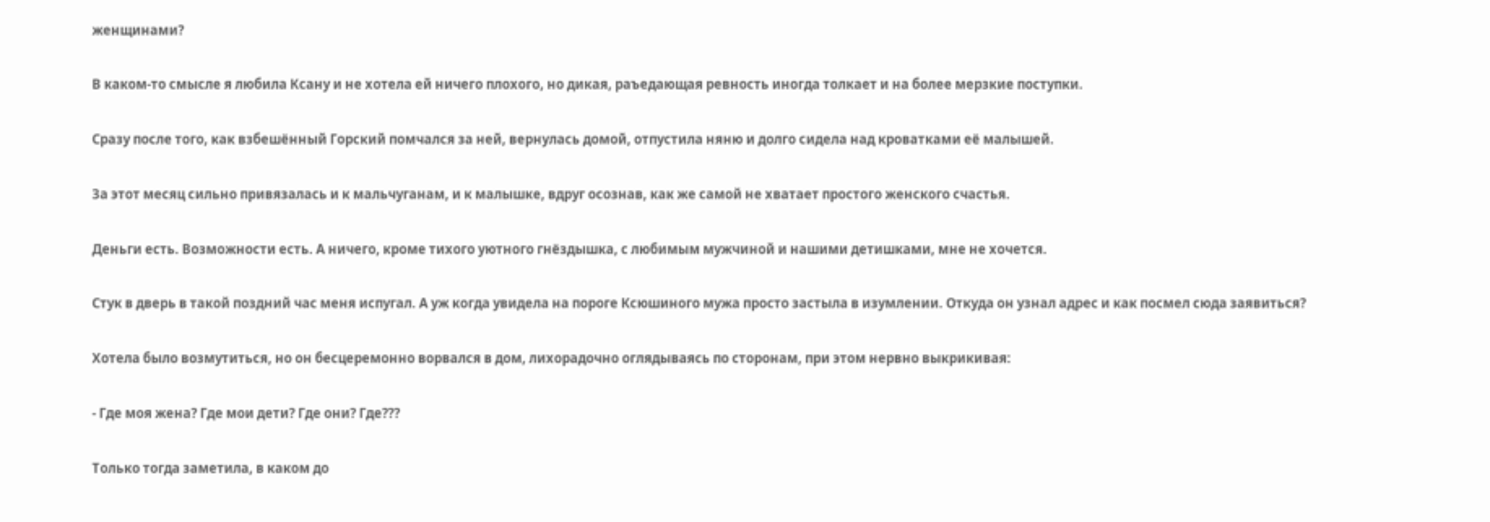женщинами?

В каком-то смысле я любила Ксану и не хотела ей ничего плохого, но дикая, раъедающая ревность иногда толкает и на более мерзкие поступки.

Сразу после того, как взбешённый Горский помчался за ней, вернулась домой, отпустила няню и долго сидела над кроватками её малышей.

За этот месяц сильно привязалась и к мальчуганам, и к малышке, вдруг осознав, как же самой не хватает простого женского счастья.

Деньги есть. Возможности есть. А ничего, кроме тихого уютного гнёздышка, с любимым мужчиной и нашими детишками, мне не хочется.

Стук в дверь в такой поздний час меня испугал. А уж когда увидела на пороге Ксюшиного мужа просто застыла в изумлении. Откуда он узнал адрес и как посмел сюда заявиться?

Хотела было возмутиться, но он бесцеремонно ворвался в дом, лихорадочно оглядываясь по сторонам, при этом нервно выкрикивая:

- Где моя жена? Где мои дети? Где они? Где???

Только тогда заметила, в каком до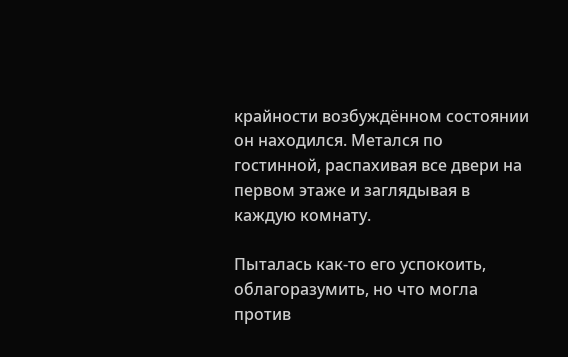крайности возбуждённом состоянии он находился. Метался по гостинной, распахивая все двери на первом этаже и заглядывая в каждую комнату.

Пыталась как-то его успокоить, облагоразумить, но что могла против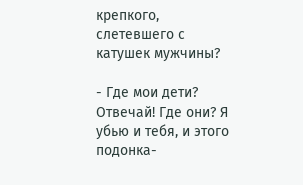крепкого, слетевшего с катушек мужчины?

- Где мои дети? Отвечай! Где они? Я убью и тебя, и этого подонка-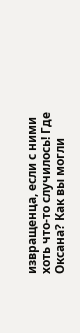извращенца, если с ними хоть что-то случилось! Где Оксана? Как вы могли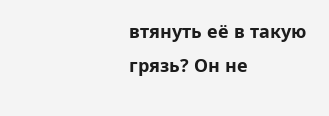втянуть её в такую грязь? Он не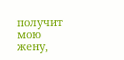получит мою жену,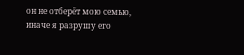он не отберёт мою семью, иначе я разрушу его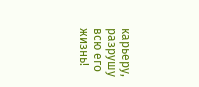карьеру, разрушу всю его жизнь!